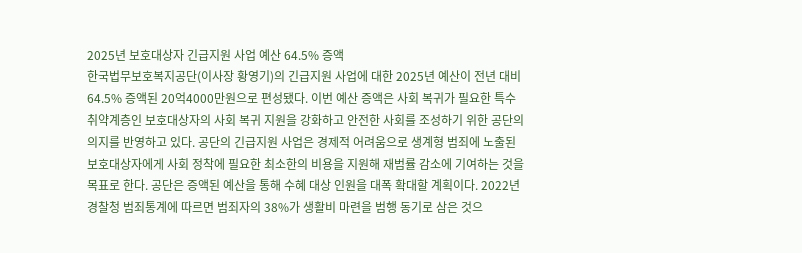2025년 보호대상자 긴급지원 사업 예산 64.5% 증액
한국법무보호복지공단(이사장 황영기)의 긴급지원 사업에 대한 2025년 예산이 전년 대비 64.5% 증액된 20억4000만원으로 편성됐다. 이번 예산 증액은 사회 복귀가 필요한 특수 취약계층인 보호대상자의 사회 복귀 지원을 강화하고 안전한 사회를 조성하기 위한 공단의 의지를 반영하고 있다. 공단의 긴급지원 사업은 경제적 어려움으로 생계형 범죄에 노출된 보호대상자에게 사회 정착에 필요한 최소한의 비용을 지원해 재범률 감소에 기여하는 것을 목표로 한다. 공단은 증액된 예산을 통해 수혜 대상 인원을 대폭 확대할 계획이다. 2022년 경찰청 범죄통계에 따르면 범죄자의 38%가 생활비 마련을 범행 동기로 삼은 것으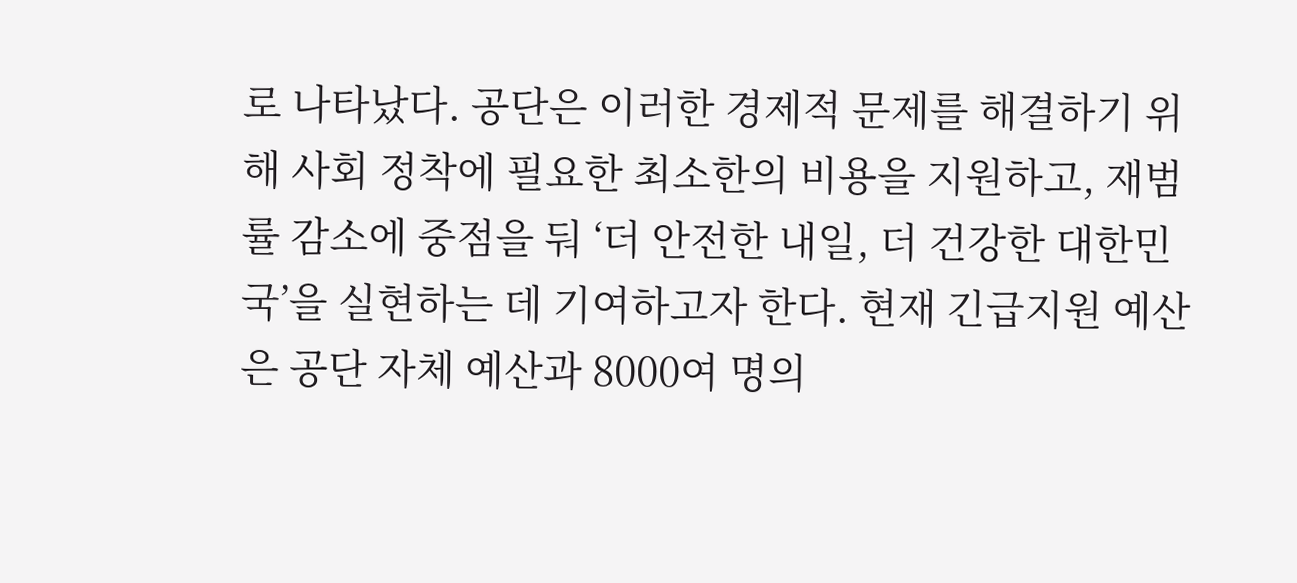로 나타났다. 공단은 이러한 경제적 문제를 해결하기 위해 사회 정착에 필요한 최소한의 비용을 지원하고, 재범률 감소에 중점을 둬 ‘더 안전한 내일, 더 건강한 대한민국’을 실현하는 데 기여하고자 한다. 현재 긴급지원 예산은 공단 자체 예산과 8000여 명의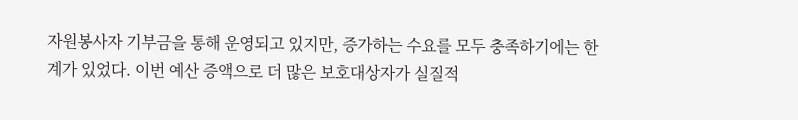자원봉사자 기부금을 통해 운영되고 있지만, 증가하는 수요를 모두 충족하기에는 한계가 있었다. 이번 예산 증액으로 더 많은 보호대상자가 실질적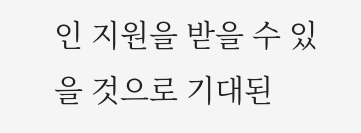인 지원을 받을 수 있을 것으로 기대된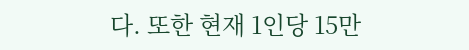다. 또한 현재 1인당 15만